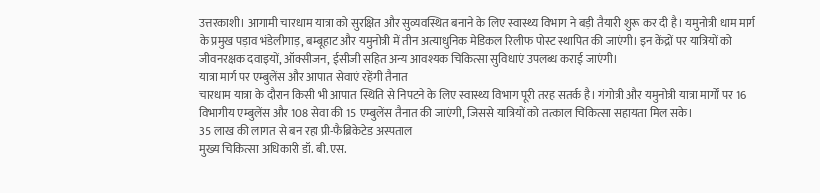उत्तरकाशी। आगामी चारधाम यात्रा को सुरक्षित और सुव्यवस्थित बनाने के लिए स्वास्थ्य विभाग ने बड़ी तैयारी शुरू कर दी है। यमुनोत्री धाम मार्ग के प्रमुख पड़ाव भंडेलीगाड़, बम्बूहाट और यमुनोत्री में तीन अत्याधुनिक मेडिकल रिलीफ पोस्ट स्थापित की जाएंगी। इन केंद्रों पर यात्रियों को जीवनरक्षक दवाइयों, ऑक्सीजन, ईसीजी सहित अन्य आवश्यक चिकित्सा सुविधाएं उपलब्ध कराई जाएंगी।
यात्रा मार्ग पर एम्बुलेंस और आपात सेवाएं रहेंगी तैनात
चारधाम यात्रा के दौरान किसी भी आपात स्थिति से निपटने के लिए स्वास्थ्य विभाग पूरी तरह सतर्क है। गंगोत्री और यमुनोत्री यात्रा मार्गों पर 16 विभागीय एम्बुलेंस और 108 सेवा की 15 एम्बुलेंस तैनात की जाएंगी, जिससे यात्रियों को तत्काल चिकित्सा सहायता मिल सके।
35 लाख की लागत से बन रहा प्री-फैब्रिकेटेड अस्पताल
मुख्य चिकित्सा अधिकारी डॉ. बी.एस.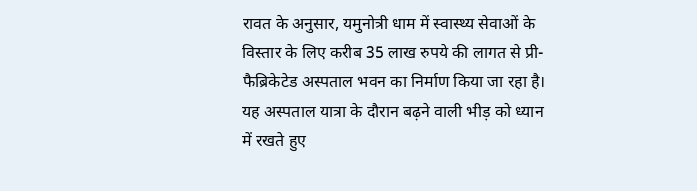रावत के अनुसार, यमुनोत्री धाम में स्वास्थ्य सेवाओं के विस्तार के लिए करीब 35 लाख रुपये की लागत से प्री-फैब्रिकेटेड अस्पताल भवन का निर्माण किया जा रहा है। यह अस्पताल यात्रा के दौरान बढ़ने वाली भीड़ को ध्यान में रखते हुए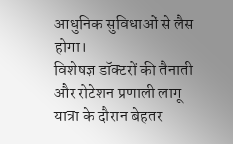आधुनिक सुविधाओं से लैस होगा।
विशेषज्ञ डॉक्टरों की तैनाती और रोटेशन प्रणाली लागू
यात्रा के दौरान बेहतर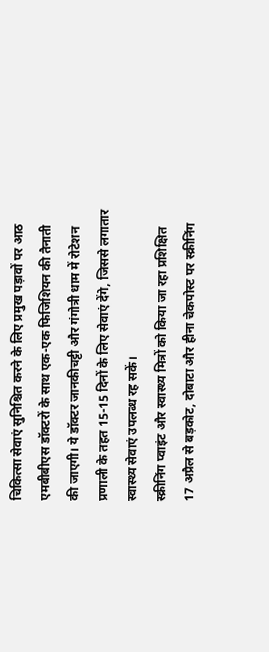चिकित्सा सेवाएं सुनिश्चित करने के लिए प्रमुख पड़ावों पर आठ एमबीबीएस डॉक्टरों के साथ एक-एक फिजिशियन की तैनाती की जाएगी। ये डॉक्टर जानकीचट्टी और गंगोत्री धाम में रोटेशन प्रणाली के तहत 15-15 दिनों के लिए सेवाएं देंगे, जिससे लगातार स्वास्थ्य सेवाएं उपलब्ध रह सकें।
स्क्रीनिंग प्वाइंट और स्वास्थ्य मित्रों को किया जा रहा प्रशिक्षित
17 अप्रैल से बड़कोट, दोबाटा और हीना चेकपोस्ट पर स्क्रीनिंग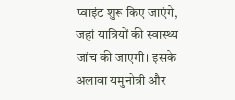प्वाइंट शुरू किए जाएंगे, जहां यात्रियों की स्वास्थ्य जांच की जाएगी। इसके अलावा यमुनोत्री और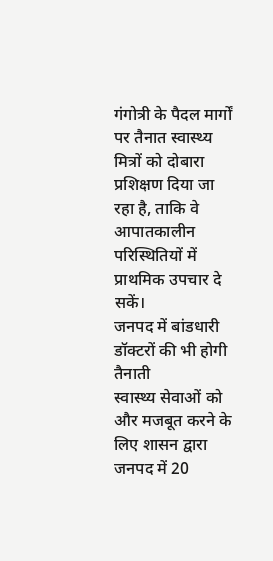गंगोत्री के पैदल मार्गों पर तैनात स्वास्थ्य मित्रों को दोबारा प्रशिक्षण दिया जा रहा है, ताकि वे आपातकालीन परिस्थितियों में प्राथमिक उपचार दे सकें।
जनपद में बांडधारी डॉक्टरों की भी होगी तैनाती
स्वास्थ्य सेवाओं को और मजबूत करने के लिए शासन द्वारा जनपद में 20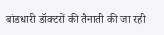बांडधारी डॉक्टरों की तैनाती की जा रही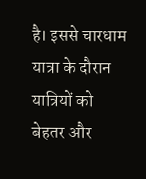है। इससे चारधाम यात्रा के दौरान यात्रियों को बेहतर और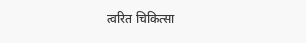त्वरित चिकित्सा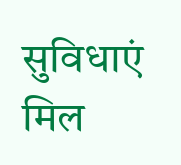सुविधाएं मिल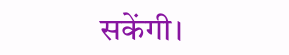सकेंगी।